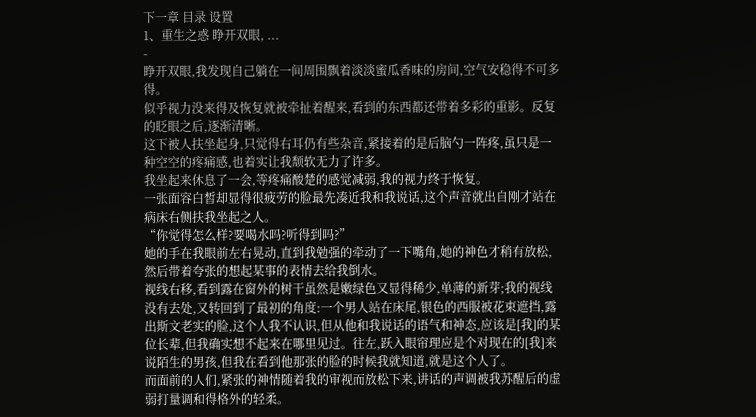下一章 目录 设置
1、重生之惑 睁开双眼, ...
-
睁开双眼,我发现自己躺在一间周围飘着淡淡蜜瓜香味的房间,空气安稳得不可多得。
似乎视力没来得及恢复就被牵扯着醒来,看到的东西都还带着多彩的重影。反复的眨眼之后,逐渐清晰。
这下被人扶坐起身,只觉得右耳仍有些杂音,紧接着的是后脑勺一阵疼,虽只是一种空空的疼痛感,也着实让我颓软无力了许多。
我坐起来休息了一会,等疼痛酸楚的感觉减弱,我的视力终于恢复。
一张面容白皙却显得很疲劳的脸最先凑近我和我说话,这个声音就出自刚才站在病床右侧扶我坐起之人。
“你觉得怎么样?要喝水吗?听得到吗?”
她的手在我眼前左右晃动,直到我勉强的牵动了一下嘴角,她的神色才稍有放松,然后带着夸张的想起某事的表情去给我倒水。
视线右移,看到露在窗外的树干虽然是嫩绿色又显得稀少,单薄的新芽;我的视线没有去处,又转回到了最初的角度:一个男人站在床尾,银色的西服被花束遮挡,露出斯文老实的脸,这个人我不认识,但从他和我说话的语气和神态,应该是[我]的某位长辈,但我确实想不起来在哪里见过。往左,跃入眼帘理应是个对现在的[我]来说陌生的男孩,但我在看到他那张的脸的时候我就知道,就是这个人了。
而面前的人们,紧张的神情随着我的审视而放松下来,讲话的声调被我苏醒后的虚弱打量调和得格外的轻柔。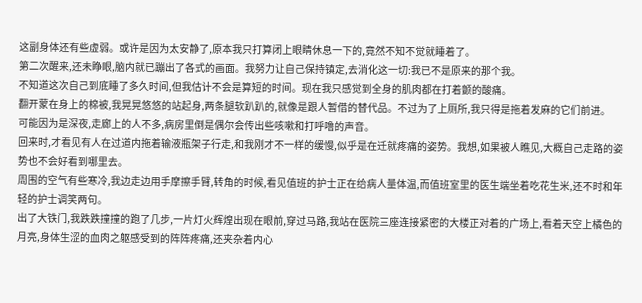这副身体还有些虚弱。或许是因为太安静了,原本我只打算闭上眼睛休息一下的,竟然不知不觉就睡着了。
第二次醒来,还未睁眼,脑内就已蹦出了各式的画面。我努力让自己保持镇定,去消化这一切:我已不是原来的那个我。
不知道这次自己到底睡了多久时间,但我估计不会是算短的时间。现在我只感觉到全身的肌肉都在打着颤的酸痛。
翻开蒙在身上的棉被,我晃晃悠悠的站起身,两条腿软趴趴的,就像是跟人暂借的替代品。不过为了上厕所,我只得是拖着发麻的它们前进。
可能因为是深夜,走廊上的人不多,病房里倒是偶尔会传出些咳嗽和打呼噜的声音。
回来时,才看见有人在过道内拖着输液瓶架子行走,和我刚才不一样的缓慢,似乎是在迁就疼痛的姿势。我想,如果被人瞧见,大概自己走路的姿势也不会好看到哪里去。
周围的空气有些寒冷,我边走边用手摩擦手臂,转角的时候,看见值班的护士正在给病人量体温,而值班室里的医生端坐着吃花生米,还不时和年轻的护士调笑两句。
出了大铁门,我跌跌撞撞的跑了几步,一片灯火辉煌出现在眼前,穿过马路,我站在医院三座连接紧密的大楼正对着的广场上,看着天空上橘色的月亮,身体生涩的血肉之躯感受到的阵阵疼痛,还夹杂着内心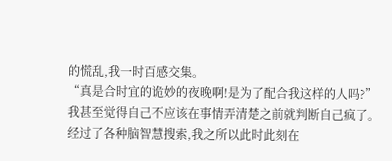的慌乱,我一时百感交集。
“真是合时宜的诡妙的夜晚啊!是为了配合我这样的人吗?”
我甚至觉得自己不应该在事情弄清楚之前就判断自己疯了。
经过了各种脑智慧搜索,我之所以此时此刻在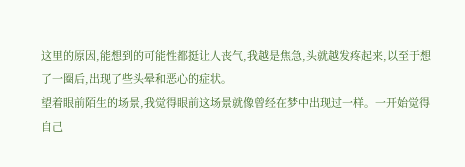这里的原因,能想到的可能性都挺让人丧气,我越是焦急,头就越发疼起来,以至于想了一圈后,出现了些头晕和恶心的症状。
望着眼前陌生的场景,我觉得眼前这场景就像曾经在梦中出现过一样。一开始觉得自己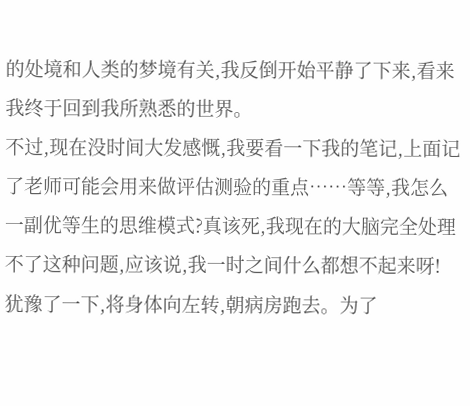的处境和人类的梦境有关,我反倒开始平静了下来,看来我终于回到我所熟悉的世界。
不过,现在没时间大发感慨,我要看一下我的笔记,上面记了老师可能会用来做评估测验的重点……等等,我怎么一副优等生的思维模式?真该死,我现在的大脑完全处理不了这种问题,应该说,我一时之间什么都想不起来呀!
犹豫了一下,将身体向左转,朝病房跑去。为了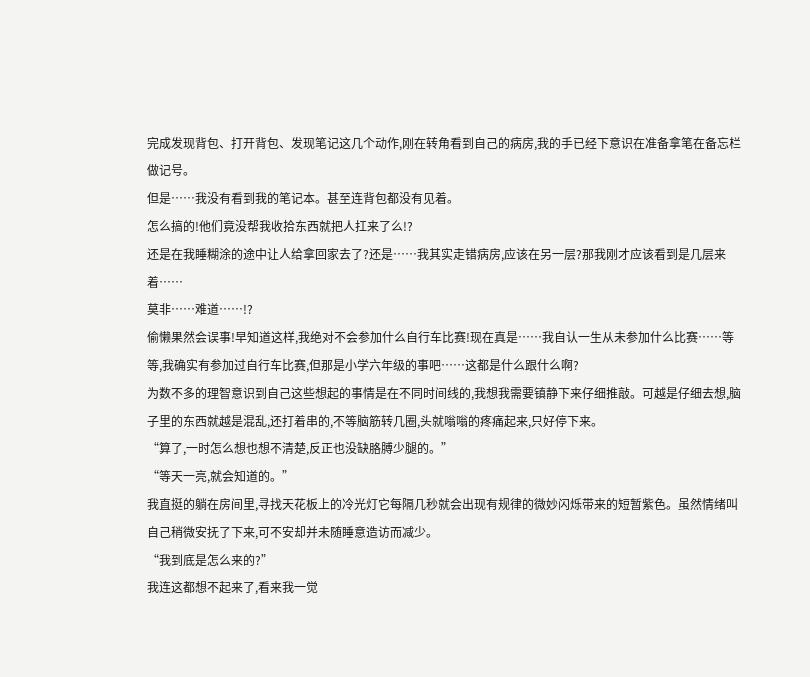完成发现背包、打开背包、发现笔记这几个动作,刚在转角看到自己的病房,我的手已经下意识在准备拿笔在备忘栏做记号。
但是……我没有看到我的笔记本。甚至连背包都没有见着。
怎么搞的!他们竟没帮我收拾东西就把人扛来了么!?
还是在我睡糊涂的途中让人给拿回家去了?还是……我其实走错病房,应该在另一层?那我刚才应该看到是几层来着……
莫非……难道……!?
偷懒果然会误事!早知道这样,我绝对不会参加什么自行车比赛!现在真是……我自认一生从未参加什么比赛……等等,我确实有参加过自行车比赛,但那是小学六年级的事吧……这都是什么跟什么啊?
为数不多的理智意识到自己这些想起的事情是在不同时间线的,我想我需要镇静下来仔细推敲。可越是仔细去想,脑子里的东西就越是混乱,还打着串的,不等脑筋转几圈,头就嗡嗡的疼痛起来,只好停下来。
“算了,一时怎么想也想不清楚,反正也没缺胳膊少腿的。”
“等天一亮,就会知道的。”
我直挺的躺在房间里,寻找天花板上的冷光灯它每隔几秒就会出现有规律的微妙闪烁带来的短暂紫色。虽然情绪叫自己稍微安抚了下来,可不安却并未随睡意造访而减少。
“我到底是怎么来的?”
我连这都想不起来了,看来我一觉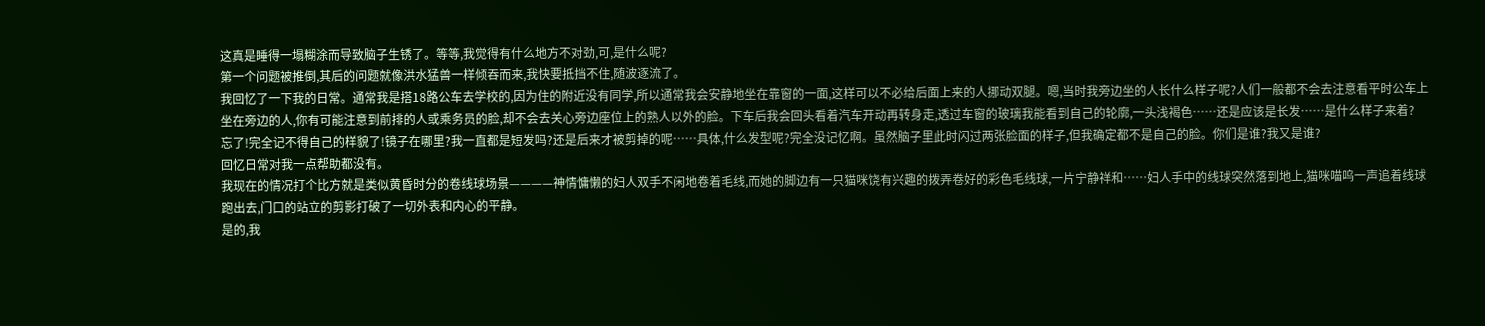这真是睡得一塌糊涂而导致脑子生锈了。等等,我觉得有什么地方不对劲,可,是什么呢?
第一个问题被推倒,其后的问题就像洪水猛兽一样倾吞而来,我快要抵挡不住,随波逐流了。
我回忆了一下我的日常。通常我是搭18路公车去学校的,因为住的附近没有同学,所以通常我会安静地坐在靠窗的一面,这样可以不必给后面上来的人挪动双腿。嗯,当时我旁边坐的人长什么样子呢?人们一般都不会去注意看平时公车上坐在旁边的人,你有可能注意到前排的人或乘务员的脸,却不会去关心旁边座位上的熟人以外的脸。下车后我会回头看着汽车开动再转身走,透过车窗的玻璃我能看到自己的轮廓,一头浅褐色……还是应该是长发……是什么样子来着?
忘了!完全记不得自己的样貌了!镜子在哪里?我一直都是短发吗?还是后来才被剪掉的呢……具体,什么发型呢?完全没记忆啊。虽然脑子里此时闪过两张脸面的样子,但我确定都不是自己的脸。你们是谁?我又是谁?
回忆日常对我一点帮助都没有。
我现在的情况打个比方就是类似黄昏时分的卷线球场景————神情慵懒的妇人双手不闲地卷着毛线,而她的脚边有一只猫咪饶有兴趣的拨弄卷好的彩色毛线球,一片宁静祥和……妇人手中的线球突然落到地上,猫咪喵呜一声追着线球跑出去,门口的站立的剪影打破了一切外表和内心的平静。
是的,我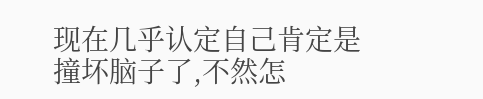现在几乎认定自己肯定是撞坏脑子了,不然怎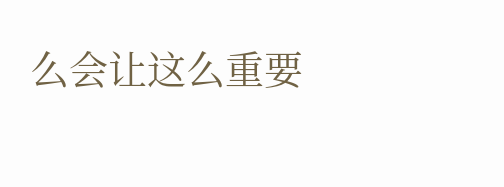么会让这么重要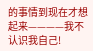的事情到现在才想起来————我不认识我自己!